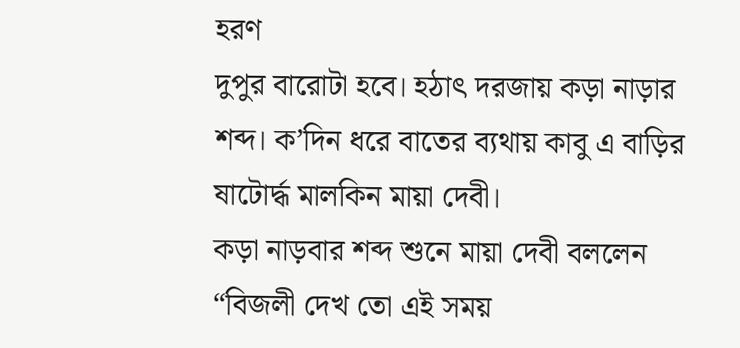হরণ
দুপুর বারোটা হবে। হঠাৎ দরজায় কড়া নাড়ার শব্দ। ক’দিন ধরে বাতের ব্যথায় কাবু এ বাড়ির ষাটোর্দ্ধ মালকিন মায়া দেবী।
কড়া নাড়বার শব্দ শুনে মায়া দেবী বললেন “বিজলী দেখ তো এই সময়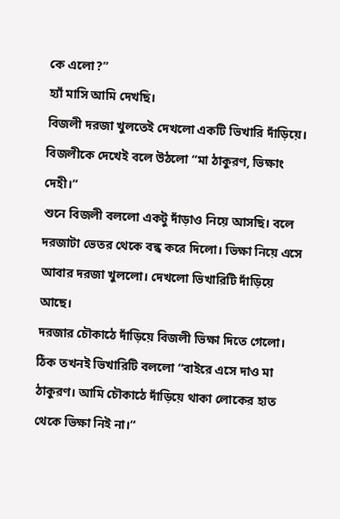কে এলো?”
হ্যাঁ মাসি আমি দেখছি।
বিজলী দরজা খুলতেই দেখলো একটি ভিখারি দাঁড়িয়ে।
বিজলীকে দেখেই বলে উঠলো “মা ঠাকুরণ, ভিক্ষাং দেহী।”
শুনে বিজলী বললো একটু দাঁড়াও নিয়ে আসছি। বলে দরজাটা ভেতর থেকে বন্ধ করে দিলো। ভিক্ষা নিয়ে এসে আবার দরজা খুললো। দেখলো ভিখারিটি দাঁড়িয়ে আছে।
দরজার চৌকাঠে দাঁড়িয়ে বিজলী ভিক্ষা দিতে গেলো।
ঠিক তখনই ভিখারিটি বললো “বাইরে এসে দাও মা ঠাকুরণ। আমি চৌকাঠে দাঁড়িয়ে থাকা লোকের হাত থেকে ভিক্ষা নিই না।”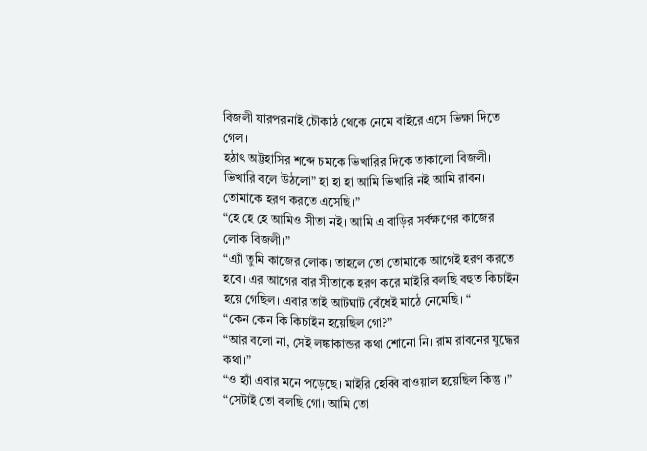বিজলী যারপরনাই চৌকাঠ থেকে নেমে বাইরে এসে ভিক্ষা দিতে গেল।
হঠাৎ অট্টহাসির শব্দে চমকে ভিখারির দিকে তাকালো বিজলী।
ভিখারি বলে উঠলো” হা হা হা আমি ভিখারি নই আমি রাবন। তোমাকে হরণ করতে এসেছি।”
“হে হে হে আমিও সীতা নই। আমি এ বাড়ির সর্বক্ষণের কাজের লোক বিজলী।”
“এ্যাঁ তুমি কাজের লোক। তাহলে তো তোমাকে আগেই হরণ করতে হবে। এর আগের বার সীতাকে হরণ করে মাইরি বলছি বহুত কিচাইন হয়ে গেছিল। এবার তাই আটঘাট বেঁধেই মাঠে নেমেছি। “
“কেন কেন কি কিচাইন হয়েছিল গো?”
“আর বলো না, সেই লঙ্কাকান্ডর কথা শোনো নি। রাম রাবনের যুদ্ধের কথা।”
“ও হ্যাঁ এবার মনে পড়েছে। মাইরি হেব্বি বাওয়াল হয়েছিল কিন্তু ।”
“সেটাই তো বলছি গো। আমি তো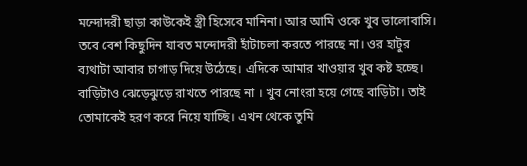মন্দোদরী ছাড়া কাউকেই স্ত্রী হিসেবে মানিনা। আর আমি ওকে খুব ভালোবাসি। তবে বেশ কিছুদিন যাবত মন্দোদরী হাঁটাচলা করতে পারছে না। ওর হাটুর ব্যথাটা আবার চাগাড় দিয়ে উঠেছে। এদিকে আমার খাওয়ার খুব কষ্ট হচ্ছে। বাড়িটাও ঝেড়েঝুড়ে রাখতে পারছে না । খুব নোংরা হয়ে গেছে বাড়িটা। তাই তোমাকেই হরণ করে নিয়ে যাচ্ছি। এখন থেকে তুমি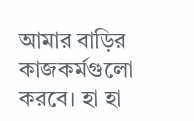আমার বাড়ির কাজকর্মগুলো করবে। হা হা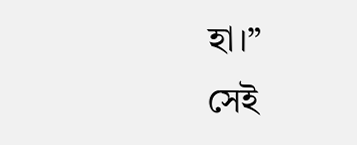হা।”
সেই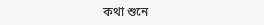কথা শুনে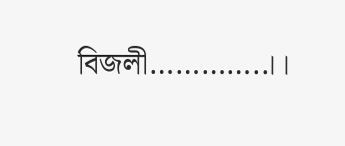বিজলী…………..।।